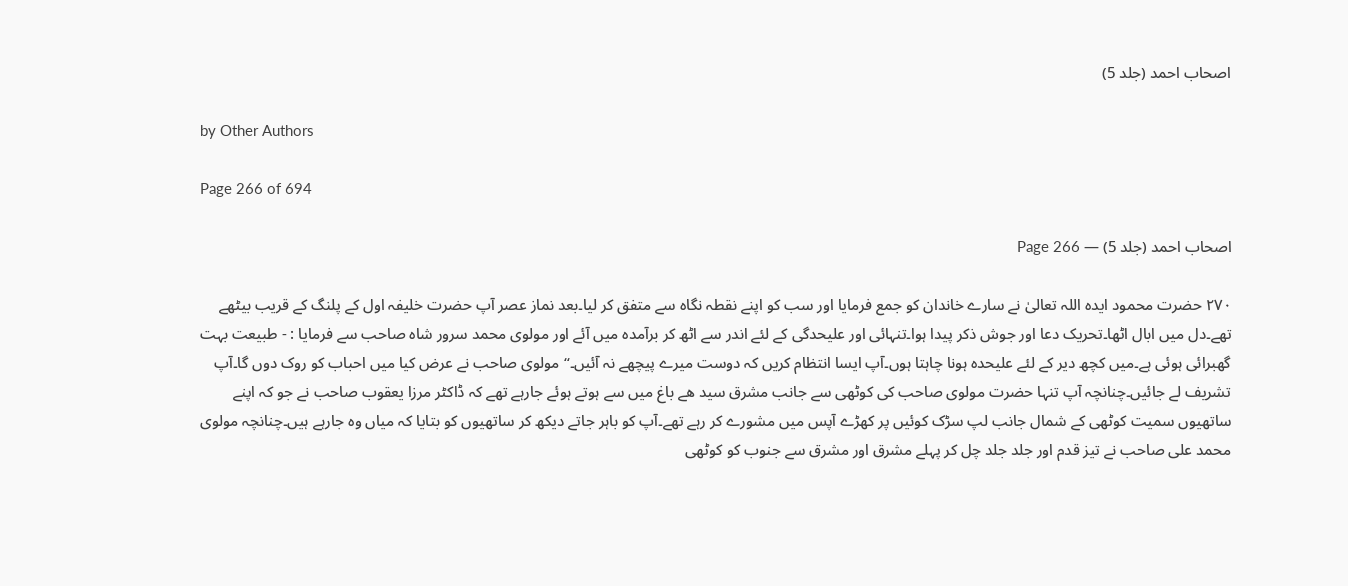اصحاب احمد (جلد 5)

by Other Authors

Page 266 of 694

اصحاب احمد (جلد 5) — Page 266

۲۷۰ حضرت محمود ایدہ اللہ تعالیٰ نے سارے خاندان کو جمع فرمایا اور سب کو اپنے نقطہ نگاہ سے متفق کر لیا۔بعد نماز عصر آپ حضرت خلیفہ اول کے پلنگ کے قریب بیٹھے تھے۔دل میں ابال اٹھا۔تحریک دعا اور جوش ذکر پیدا ہوا۔تنہائی اور علیحدگی کے لئے اندر سے اٹھ کر برآمدہ میں آئے اور مولوی محمد سرور شاہ صاحب سے فرمایا : - طبیعت بہت گھبرائی ہوئی ہے۔میں کچھ دیر کے لئے علیحدہ ہونا چاہتا ہوں۔آپ ایسا انتظام کریں کہ دوست میرے پیچھے نہ آئیں۔“ مولوی صاحب نے عرض کیا میں احباب کو روک دوں گا۔آپ تشریف لے جائیں۔چنانچہ آپ تنہا حضرت مولوی صاحب کی کوٹھی سے جانب مشرق سید ھے باغ میں سے ہوتے ہوئے جارہے تھے کہ ڈاکٹر مرزا یعقوب صاحب نے جو کہ اپنے ساتھیوں سمیت کوٹھی کے شمال جانب لپ سڑک کوئیں پر کھڑے آپس میں مشورے کر رہے تھے۔آپ کو باہر جاتے دیکھ کر ساتھیوں کو بتایا کہ میاں وہ جارہے ہیں۔چنانچہ مولوی محمد علی صاحب نے تیز قدم اور جلد جلد چل کر پہلے مشرق اور مشرق سے جنوب کو کوٹھی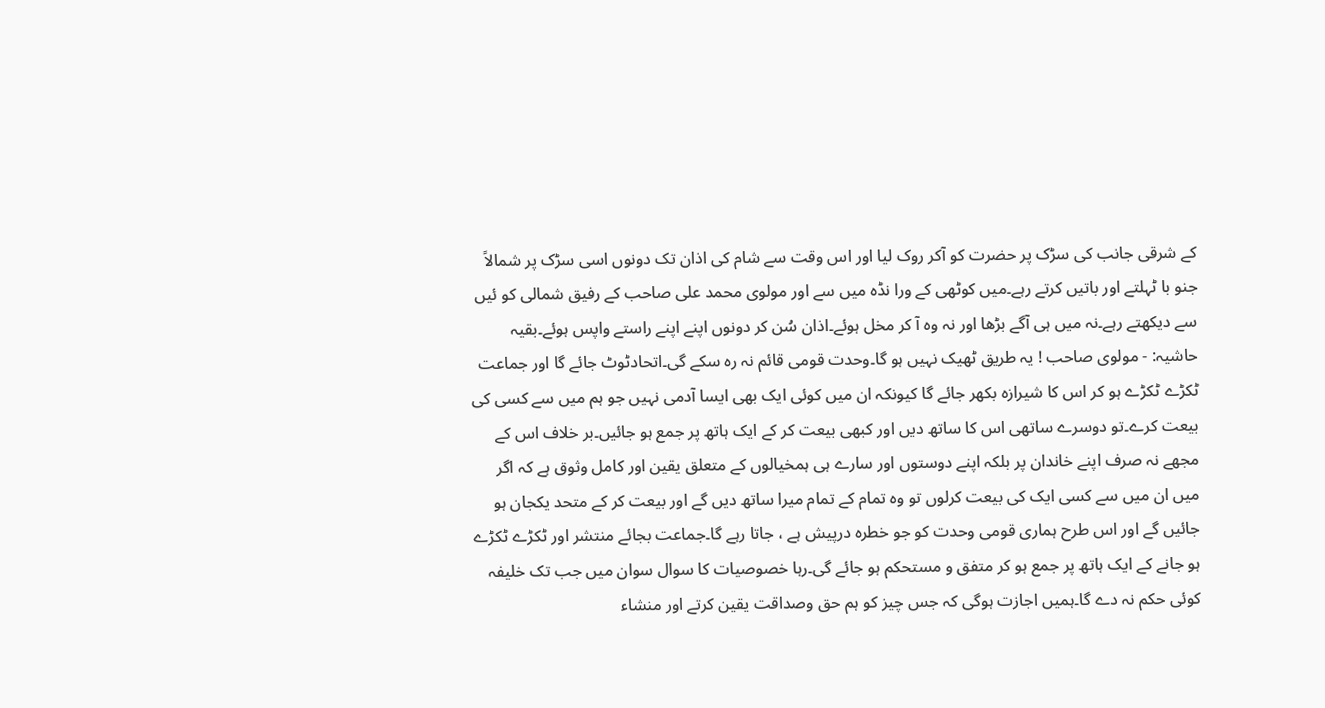کے شرقی جانب کی سڑک پر حضرت کو آکر روک لیا اور اس وقت سے شام کی اذان تک دونوں اسی سڑک پر شمالاً جنو با ٹہلتے اور باتیں کرتے رہے۔میں کوٹھی کے ورا نڈہ میں سے اور مولوی محمد علی صاحب کے رفیق شمالی کو ئیں سے دیکھتے رہے۔نہ میں ہی آگے بڑھا اور نہ وہ آ کر مخل ہوئے۔اذان سُن کر دونوں اپنے اپنے راستے واپس ہوئے۔بقیہ حاشیہ: - مولوی صاحب ! یہ طریق ٹھیک نہیں ہو گا۔وحدت قومی قائم نہ رہ سکے گی۔اتحادٹوٹ جائے گا اور جماعت ٹکڑے ٹکڑے ہو کر اس کا شیرازہ بکھر جائے گا کیونکہ ان میں کوئی ایک بھی ایسا آدمی نہیں جو ہم میں سے کسی کی بیعت کرے۔تو دوسرے ساتھی اس کا ساتھ دیں اور کبھی بیعت کر کے ایک ہاتھ پر جمع ہو جائیں۔بر خلاف اس کے مجھے نہ صرف اپنے خاندان پر بلکہ اپنے دوستوں اور سارے ہی ہمخیالوں کے متعلق یقین اور کامل وثوق ہے کہ اگر میں ان میں سے کسی ایک کی بیعت کرلوں تو وہ تمام کے تمام میرا ساتھ دیں گے اور بیعت کر کے متحد یکجان ہو جائیں گے اور اس طرح ہماری قومی وحدت کو جو خطرہ درپیش ہے ، جاتا رہے گا۔جماعت بجائے منتشر اور ٹکڑے ٹکڑے ہو جانے کے ایک ہاتھ پر جمع ہو کر متفق و مستحکم ہو جائے گی۔رہا خصوصیات کا سوال سوان میں جب تک خلیفہ کوئی حکم نہ دے گا۔ہمیں اجازت ہوگی کہ جس چیز کو ہم حق وصداقت یقین کرتے اور منشاء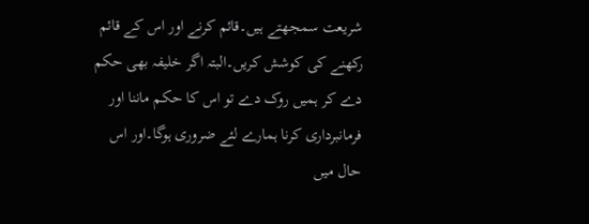شریعت سمجھتے ہیں۔قائم کرنے اور اس کے قائم رکھنے کی کوشش کریں۔البتہ اگر خلیفہ بھی حکم دے کر ہمیں روک دے تو اس کا حکم ماننا اور فرمانبرداری کرنا ہمارے لئے ضروری ہوگا۔اور اس حال میں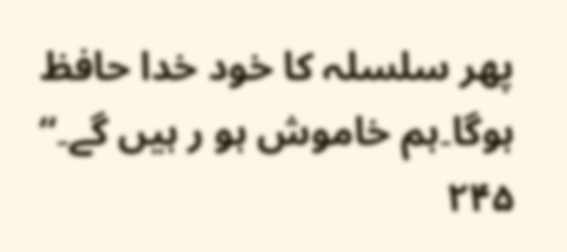پھر سلسلہ کا خود خدا حافظ ہوگا۔ہم خاموش ہو ر ہیں گے۔“ ۲۴۵